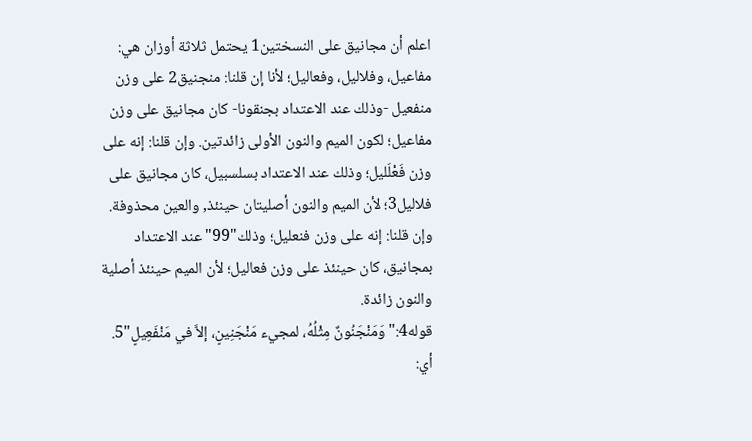اعلم أن مجانيق على النسختين1 يحتمل ثلاثة أوزان هي: مفاعيل، وفلاليل، وفعاليل؛ لأنا إن قلنا: منجنيق2 على وزن منفعيل -وذلك عند الاعتداد بجنقونا- كان مجانيق على وزن مفاعيل؛ لكون الميم والنون الأولى زائدتين. وإن قلنا: إنه على وزن فَعْلَليل؛ وذلك عند الاعتداد بسلسبيل، كان مجانيق على فلاليل3؛ لأن الميم والنون أصليتان حينئذ, والعين محذوفة. وإن قلنا: إنه على وزن فنعليل؛ وذلك"99"عند الاعتداد بمجانيق، كان حينئذ على وزن فعاليل؛ لأن الميم حينئذ أصلية والنون زائدة.
قوله4:"وَمَنْجَنُونٌ مِثْلُهُ، لمجيء مَنْجَنِينٍ، إلاَّ في مَنْفَعِيلٍ"5.
أي: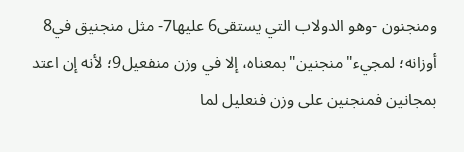ومنجنون -وهو الدولاب التي يستقى6 عليها7- مثل منجنيق في8 أوزانه؛ لمجيء"منجنين"بمعناه، إلا في وزن منفعيل9؛ لأنه إن اعتد بمجانين فمنجنين على وزن فنعليل لما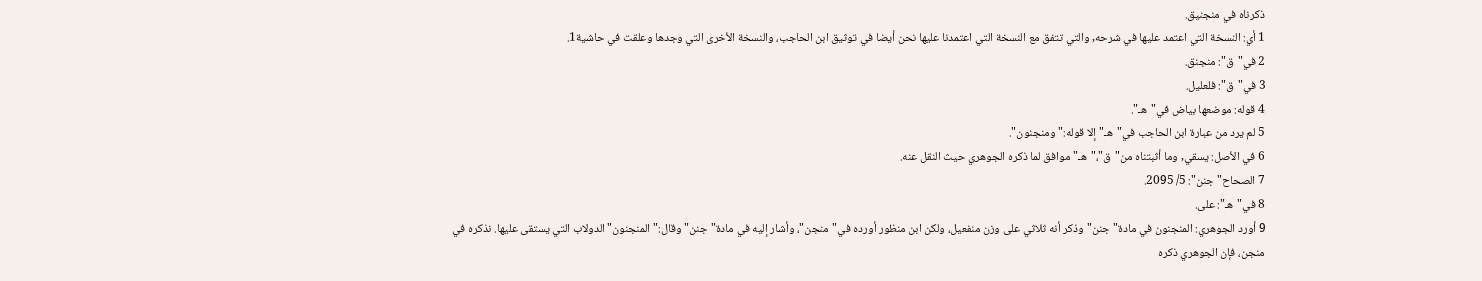ذكرناه في منجنيق.
1 أي: النسخة التي اعتمد عليها في شرحه, والتي تتفق مع النسخة التي اعتمدنا عليها نحن أيضا في توثيق ابن الحاجب، والنسخة الأخرى التي وجدها وعلقت في حاشية1.
2 في"ق": منجنق.
3 في"ق": فلعليل.
4 قوله: موضعها بياض في"هـ".
5 لم يرد من عبارة ابن الحاجب في"هـ"إلا قوله:"ومنجنون".
6 في الأصل: يسقي, وما أثبتناه من"ق"،"هـ"موافق لما ذكره الجوهري حيث النقل عنه.
7 الصحاح"جنن": 5/ 2095.
8 في"هـ": على.
9 أورد الجوهري: المنجنون في مادة"جنن"وذكر أنه ثلاثي على وزن منفعيل، ولكن ابن منظور أورده في"منجن"، وأشار إليه في مادة"جنن"وقال:"المنجنون"الدولاب التي يستقى عليها. نذكره في منجن، فإن الجوهري ذكره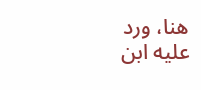هنا، ورد عليه ابن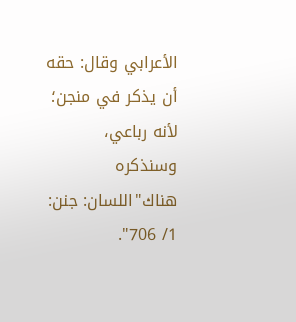الأعرابي وقال: حقه أن يذكر في منجن؛ لأنه رباعي، وسنذكره هناك"اللسان: جنن: 1/ 706".